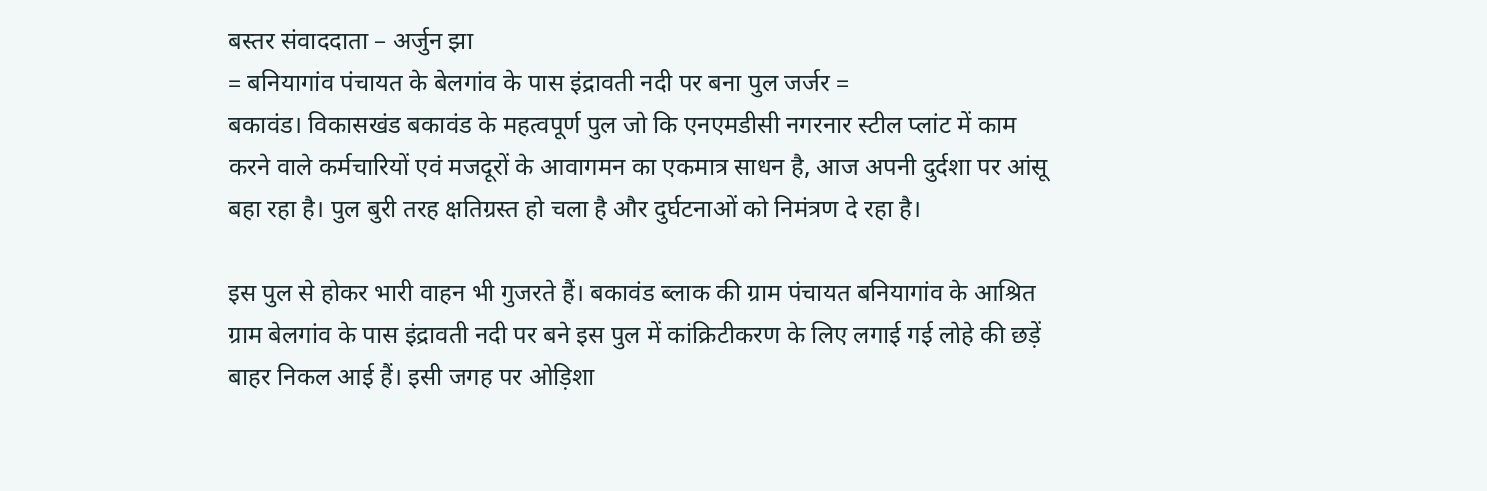बस्तर संवाददाता – अर्जुन झा
= बनियागांव पंचायत के बेलगांव के पास इंद्रावती नदी पर बना पुल जर्जर =
बकावंड। विकासखंड बकावंड के महत्वपूर्ण पुल जो कि एनएमडीसी नगरनार स्टील प्लांट में काम करने वाले कर्मचारियों एवं मजदूरों के आवागमन का एकमात्र साधन है, आज अपनी दुर्दशा पर आंसू बहा रहा है। पुल बुरी तरह क्षतिग्रस्त हो चला है और दुर्घटनाओं को निमंत्रण दे रहा है।

इस पुल से होकर भारी वाहन भी गुजरते हैं। बकावंड ब्लाक की ग्राम पंचायत बनियागांव के आश्रित ग्राम बेलगांव के पास इंद्रावती नदी पर बने इस पुल में कांक्रिटीकरण के लिए लगाई गई लोहे की छड़ें बाहर निकल आई हैं। इसी जगह पर ओड़िशा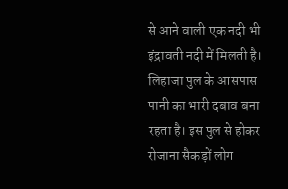से आने वाली एक नदी भी इंद्रावती नदी में मिलती है। लिहाजा पुल के आसपास पानी का भारी दबाव बना रहता है। इस पुल से होकर रोजाना सैकड़ों लोग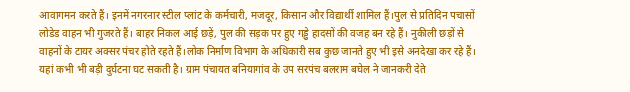आवागमन करते हैं। इनमें नगरनार स्टील प्लांट के कर्मचारी, मजदूर, किसान और विद्यार्थी शामिल हैं।पुल से प्रतिदिन पचासों लोडेड वाहन भी गुजरते हैं। बाहर निकल आई छड़ें, पुल की सड़क पर हुए गड्ढे हादसों की वजह बन रहे हैं। नुकीली छड़ों से वाहनों के टायर अक्सर पंचर होते रहते हैं।लोक निर्माण विभाग के अधिकारी सब कुछ जानते हुए भी इसे अनदेखा कर रहे हैं। यहां कभी भी बड़ी दुर्घटना घट सकती है। ग्राम पंचायत बनियागांव के उप सरपंच बलराम बघेल ने जानकरी देते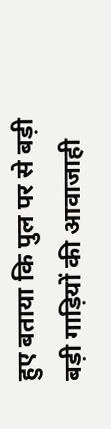हुए बताया कि पुल पर से बड़ी बड़ी गाड़ियों की आवाजाही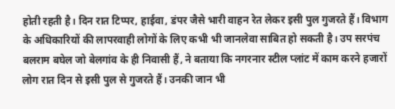होती रहती है। दिन रात टिप्पर, हाईवा, डंपर जैसे भारी वाहन रेत लेकर इसी पुल गुजरते हैं। विभाग के अधिकारियों की लापरवाही लोगों के लिए कभी भी जानलेवा साबित हो सकती है। उप सरपंच बलराम बघेल जो बेलगांव के ही निवासी हैं, ने बताया कि नगरनार स्टील प्लांट में काम करने हजारों लोग रात दिन से इसी पुल से गुजरते हैं। उनकी जान भी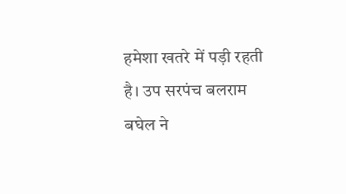हमेशा खतरे में पड़ी रहती है। उप सरपंच बलराम बघेल ने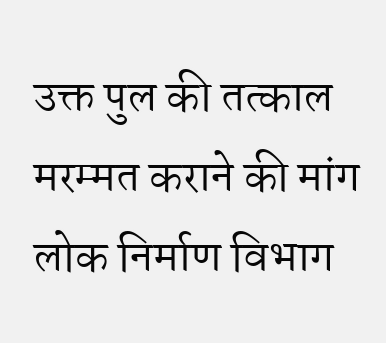उक्त पुल की तत्काल मरम्मत कराने की मांग लोक निर्माण विभाग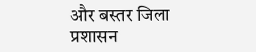और बस्तर जिला प्रशासन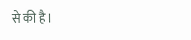से की है।